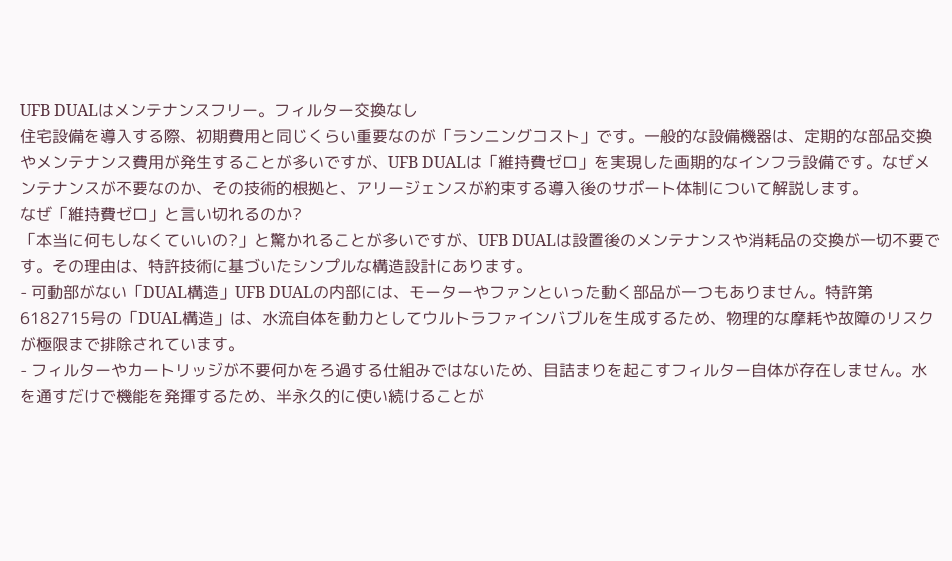UFB DUALはメンテナンスフリー。フィルター交換なし
住宅設備を導入する際、初期費用と同じくらい重要なのが「ランニングコスト」です。一般的な設備機器は、定期的な部品交換やメンテナンス費用が発生することが多いですが、UFB DUALは「維持費ゼロ」を実現した画期的なインフラ設備です。なぜメンテナンスが不要なのか、その技術的根拠と、アリージェンスが約束する導入後のサポート体制について解説します。
なぜ「維持費ゼロ」と言い切れるのか?
「本当に何もしなくていいの?」と驚かれることが多いですが、UFB DUALは設置後のメンテナンスや消耗品の交換が一切不要です。その理由は、特許技術に基づいたシンプルな構造設計にあります。
- 可動部がない「DUAL構造」UFB DUALの内部には、モーターやファンといった動く部品が一つもありません。特許第6182715号の「DUAL構造」は、水流自体を動力としてウルトラファインバブルを生成するため、物理的な摩耗や故障のリスクが極限まで排除されています。
- フィルターやカートリッジが不要何かをろ過する仕組みではないため、目詰まりを起こすフィルター自体が存在しません。水を通すだけで機能を発揮するため、半永久的に使い続けることが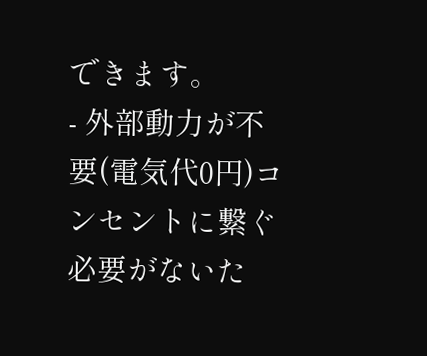できます。
- 外部動力が不要(電気代0円)コンセントに繋ぐ必要がないた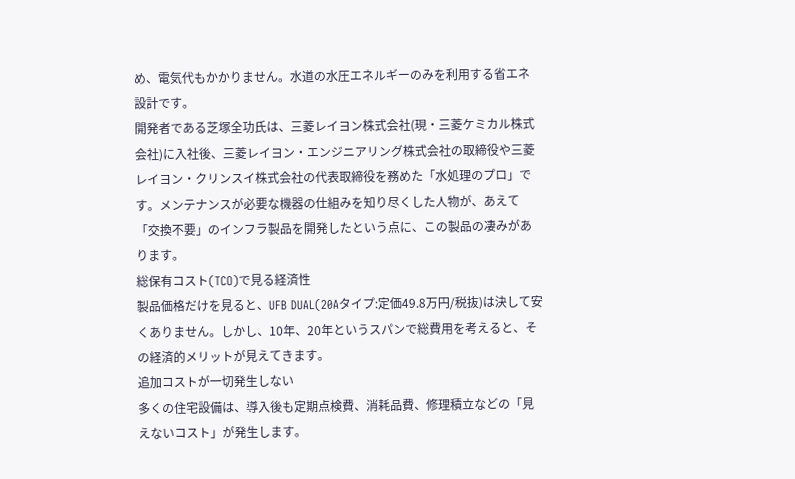め、電気代もかかりません。水道の水圧エネルギーのみを利用する省エネ設計です。
開発者である芝塚全功氏は、三菱レイヨン株式会社(現・三菱ケミカル株式会社)に入社後、三菱レイヨン・エンジニアリング株式会社の取締役や三菱レイヨン・クリンスイ株式会社の代表取締役を務めた「水処理のプロ」です。メンテナンスが必要な機器の仕組みを知り尽くした人物が、あえて「交換不要」のインフラ製品を開発したという点に、この製品の凄みがあります。
総保有コスト(TCO)で見る経済性
製品価格だけを見ると、UFB DUAL(20Aタイプ:定価49.8万円/税抜)は決して安くありません。しかし、10年、20年というスパンで総費用を考えると、その経済的メリットが見えてきます。
追加コストが一切発生しない
多くの住宅設備は、導入後も定期点検費、消耗品費、修理積立などの「見えないコスト」が発生します。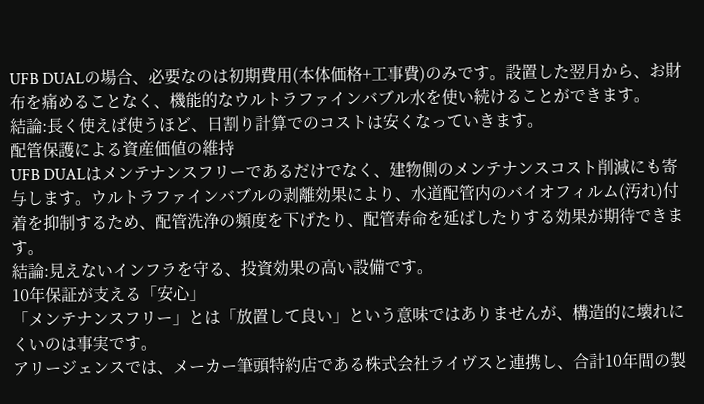UFB DUALの場合、必要なのは初期費用(本体価格+工事費)のみです。設置した翌月から、お財布を痛めることなく、機能的なウルトラファインバブル水を使い続けることができます。
結論:長く使えば使うほど、日割り計算でのコストは安くなっていきます。
配管保護による資産価値の維持
UFB DUALはメンテナンスフリーであるだけでなく、建物側のメンテナンスコスト削減にも寄与します。ウルトラファインバブルの剥離効果により、水道配管内のバイオフィルム(汚れ)付着を抑制するため、配管洗浄の頻度を下げたり、配管寿命を延ばしたりする効果が期待できます。
結論:見えないインフラを守る、投資効果の高い設備です。
10年保証が支える「安心」
「メンテナンスフリー」とは「放置して良い」という意味ではありませんが、構造的に壊れにくいのは事実です。
アリージェンスでは、メーカー筆頭特約店である株式会社ライヴスと連携し、合計10年間の製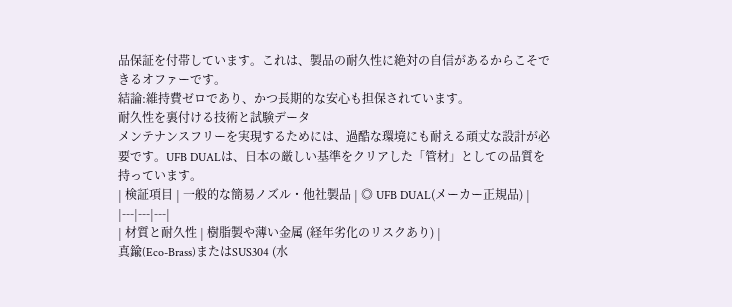品保証を付帯しています。これは、製品の耐久性に絶対の自信があるからこそできるオファーです。
結論:維持費ゼロであり、かつ長期的な安心も担保されています。
耐久性を裏付ける技術と試験データ
メンテナンスフリーを実現するためには、過酷な環境にも耐える頑丈な設計が必要です。UFB DUALは、日本の厳しい基準をクリアした「管材」としての品質を持っています。
| 検証項目 | 一般的な簡易ノズル・他社製品 | ◎ UFB DUAL(メーカー正規品) |
|---|---|---|
| 材質と耐久性 | 樹脂製や薄い金属 (経年劣化のリスクあり) |
真鍮(Eco-Brass)またはSUS304 (水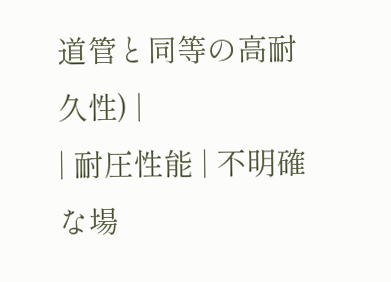道管と同等の高耐久性) |
| 耐圧性能 | 不明確な場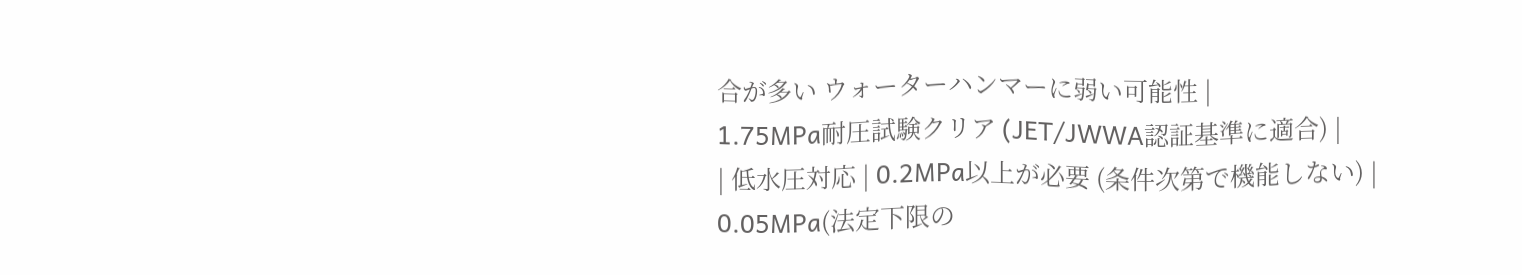合が多い ウォーターハンマーに弱い可能性 |
1.75MPa耐圧試験クリア (JET/JWWA認証基準に適合) |
| 低水圧対応 | 0.2MPa以上が必要 (条件次第で機能しない) |
0.05MPa(法定下限の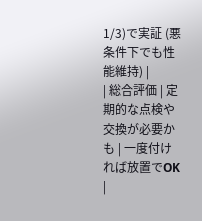1/3)で実証 (悪条件下でも性能維持) |
| 総合評価 | 定期的な点検や交換が必要かも | 一度付ければ放置でOK |